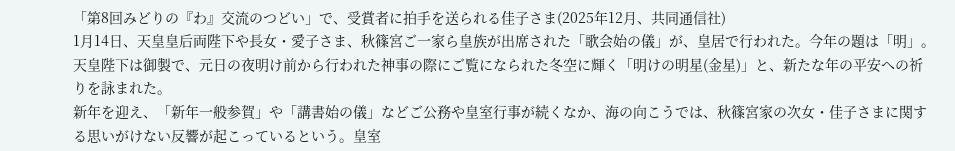「第8回みどりの『わ』交流のつどい」で、受賞者に拍手を送られる佳子さま(2025年12月、共同通信社)
1月14日、天皇皇后両陛下や長女・愛子さま、秋篠宮ご一家ら皇族が出席された「歌会始の儀」が、皇居で行われた。今年の題は「明」。天皇陛下は御製で、元日の夜明け前から行われた神事の際にご覧になられた冬空に輝く「明けの明星(金星)」と、新たな年の平安への祈りを詠まれた。
新年を迎え、「新年一般参賀」や「講書始の儀」などご公務や皇室行事が続くなか、海の向こうでは、秋篠宮家の次女・佳子さまに関する思いがけない反響が起こっているという。皇室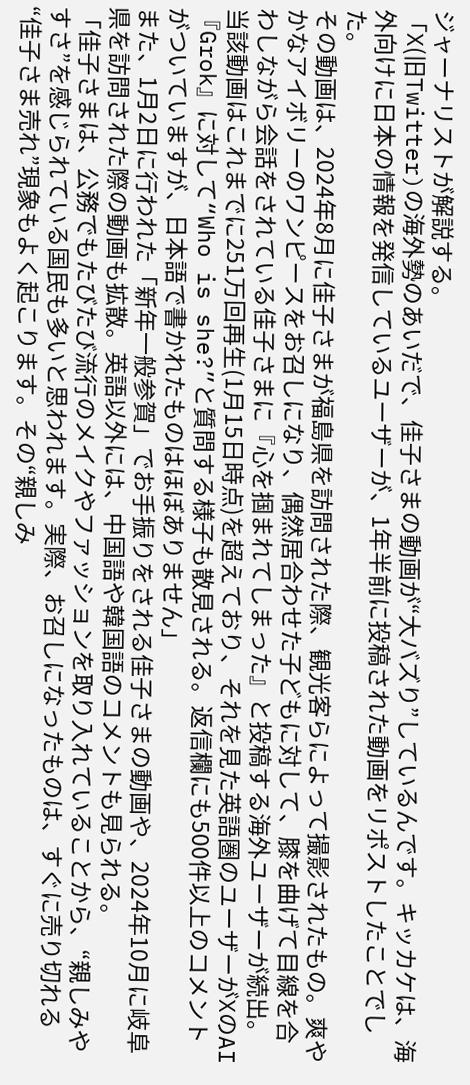ジャーナリストが解説する。
「X(旧Twitter)の海外勢のあいだで、佳子さまの動画が“大バズり”しているんです。キッカケは、海外向けに日本の情報を発信しているユーザーが、1年半前に投稿された動画をリポストしたことでした。
その動画は、2024年8月に佳子さまが福島県を訪問された際、観光客らによって撮影されたもの。爽やかなアイボリーのワンピースをお召しになり、偶然居合わせた子どもに対して、膝を曲げて目線を合わしながら会話をされている佳子さまに『心を掴まれてしまった』と投稿する海外ユーザーが続出。
当該動画はこれまでに251万回再生(1月15日時点)を超えており、それを見た英語圏のユーザーがXのAI 『Grok』に対して“Who is she?”と質問する様子も散見される。返信欄にも500件以上のコメントがついていますが、日本語で書かれたものはほぼありません」
また、1月2日に行われた「新年一般参賀」でお手振りをされる佳子さまの動画や、2024年10月に岐阜県を訪問された際の動画も拡散。英語以外には、中国語や韓国語のコメントも見られる。
「佳子さまは、公務でもたびたび流行のメイクやファッションを取り入れていることから、“親しみやすさ”を感じられている国民も多いと思われます。実際、お召しになったものは、すぐに売り切れる“佳子さま売れ”現象もよく起こります。その“親しみ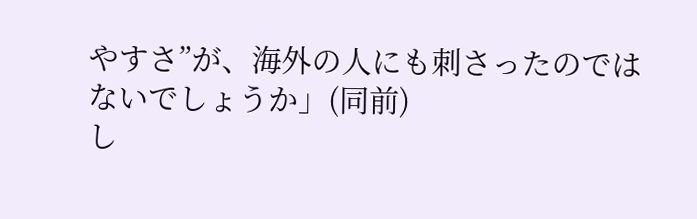やすさ”が、海外の人にも刺さったのではないでしょうか」(同前)
し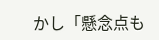かし「懸念点も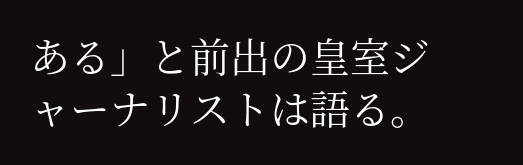ある」と前出の皇室ジャーナリストは語る。